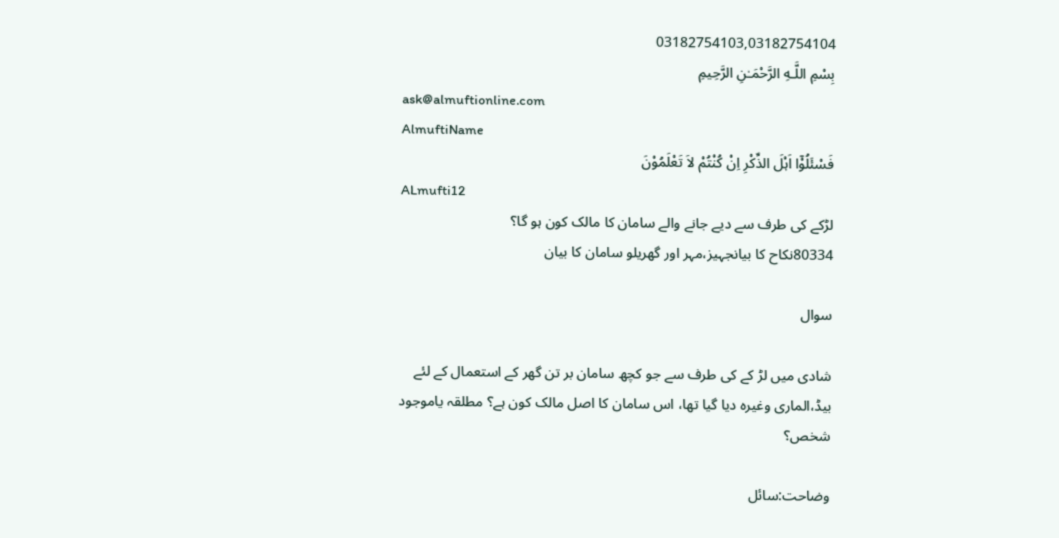03182754103,03182754104
بِسْمِ اللَّـهِ الرَّحْمَـٰنِ الرَّحِيمِ
ask@almuftionline.com
AlmuftiName
فَسْئَلُوْٓا اَہْلَ الذِّکْرِ اِنْ کُنْتُمْ لاَ تَعْلَمُوْنَ
ALmufti12
لڑکے کی طرف سے دیے جانے والے سامان کا مالک کون ہو گا؟
80334نکاح کا بیانجہیز،مہر اور گھریلو سامان کا بیان

سوال

شادی میں لڑ کے کی طرف سے جو کچھ سامان بر تن گھر کے استعمال کے لئے بیڈ،الماری وغیرہ دیا گیا تھا، اس سامان کا اصل مالک کون ہے؟ مطلقہ یاموجود شخص؟

وضاحت:سائل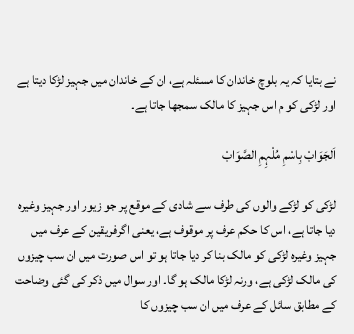نے بتایا کہ یہ بلوچ خاندان کا مسئلہ ہے، ان کے خاندان میں جہیز لڑکا دیتا ہے اور لڑکی کو م اس جہیز کا مالک سمجھا جاتا ہے۔

اَلجَوَابْ بِاسْمِ مُلْہِمِ الصَّوَابْ

لڑکی کو لڑکے والوں کی طرف سے شادی کے موقع پر جو زیور اور جہیز وغیرہ دیا جاتا ہے، اس کا حکم عرف پر موقوف ہے، یعنی اگرفریقین کے عرف میں جہیز وغیرہ لڑکی کو مالک بنا کر دیا جاتا ہو تو اس صورت میں ان سب چیزوں کی مالک لڑکی ہے، ورنہ لڑکا مالک ہو گا۔ اور سوال میں ذکر کی گئی وضاحت کے مطابق سائل کے عرف میں ان سب چیزوں کا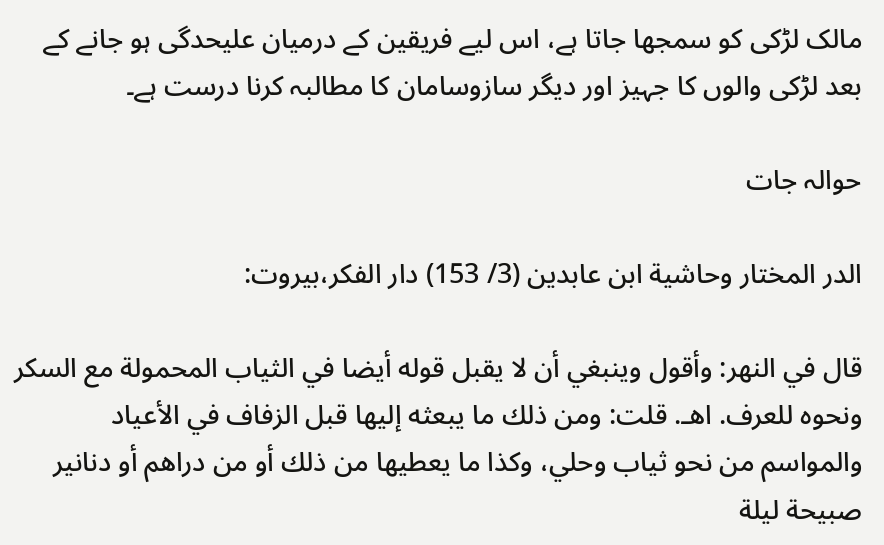مالک لڑکی کو سمجھا جاتا ہے، اس لیے فریقین کے درمیان علیحدگی ہو جانے کے بعد لڑکی والوں کا جہیز اور دیگر سازوسامان کا مطالبہ کرنا درست ہے۔

حوالہ جات

الدر المختار وحاشية ابن عابدين (3/ 153) دار الفكر،بيروت:

قال في النهر: وأقول وينبغي أن لا يقبل قوله أيضا في الثياب المحمولة مع السكر ونحوه للعرف. اهـ. قلت: ومن ذلك ما يبعثه إليها قبل الزفاف في الأعياد والمواسم من نحو ثياب وحلي، وكذا ما يعطيها من ذلك أو من دراهم أو دنانير صبيحة ليلة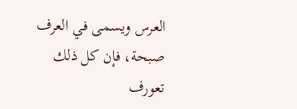العرس ويسمى في العرف صبحة، فإن كل ذلك تعورف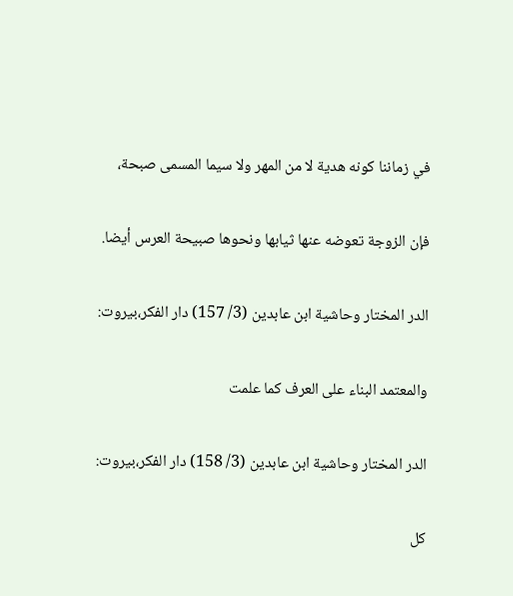في زماننا كونه هدية لا من المهر ولا سيما المسمى صبحة،

فإن الزوجة تعوضه عنها ثيابها ونحوها صبيحة العرس أيضا.

الدر المختار وحاشية ابن عابدين (3/ 157) دار الفكر،بيروت:

والمعتمد البناء على العرف كما علمت

الدر المختار وحاشية ابن عابدين (3/ 158) دار الفكر،بيروت:

كل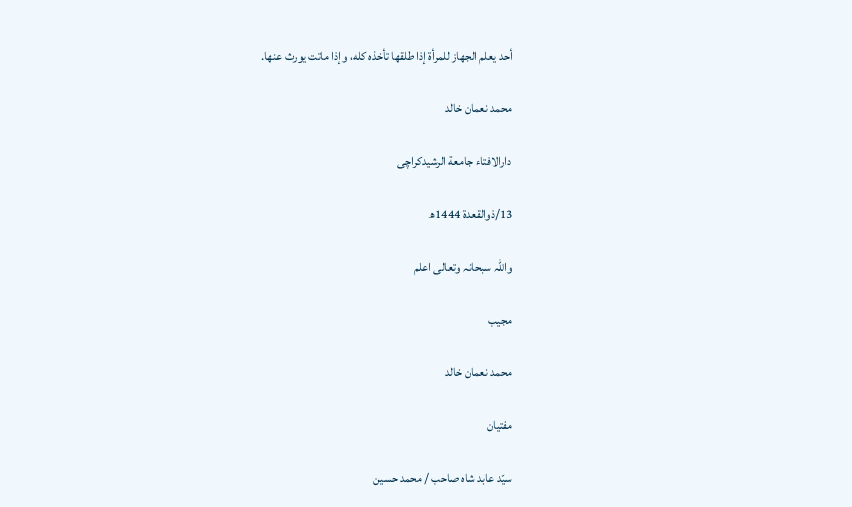أحد يعلم الجهاز للمرأة إذا طلقها تأخذه كله، وإذا ماتت يورث عنها.

محمد نعمان خالد

دارالافتاء جامعة الرشیدکراچی

13/ذوالقعدة 1444ھ

واللہ سبحانہ وتعالی اعلم

مجیب

محمد نعمان خالد

مفتیان

سیّد عابد شاہ صاحب / محمد حسین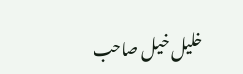خلیل خیل صاحب